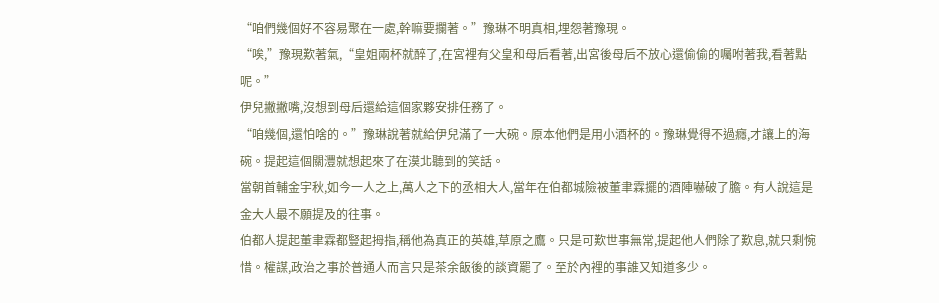“咱們幾個好不容易聚在一處,幹嘛要攔著。”豫琳不明真相,埋怨著豫現。
“唉,”豫現歎著氣,“皇姐兩杯就醉了,在宮裡有父皇和母后看著,出宮後母后不放心還偷偷的囑咐著我,看著點呢。”
伊兒撇撇嘴,沒想到母后還給這個家夥安排任務了。
“咱幾個,還怕啥的。”豫琳說著就給伊兒滿了一大碗。原本他們是用小酒杯的。豫琳覺得不過癮,才讓上的海碗。提起這個關灃就想起來了在漠北聽到的笑話。
當朝首輔金宇秋,如今一人之上,萬人之下的丞相大人,當年在伯都城險被董聿霖擺的酒陣嚇破了膽。有人說這是金大人最不願提及的往事。
伯都人提起董聿霖都豎起拇指,稱他為真正的英雄,草原之鷹。只是可歎世事無常,提起他人們除了歎息,就只剩惋惜。權謀,政治之事於普通人而言只是茶余飯後的談資罷了。至於內裡的事誰又知道多少。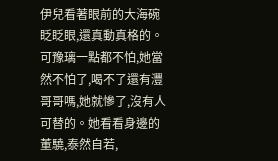伊兒看著眼前的大海碗眨眨眼,還真動真格的。可豫璃一點都不怕,她當然不怕了,喝不了還有灃哥哥嗎,她就慘了,沒有人可替的。她看看身邊的董驍,泰然自若,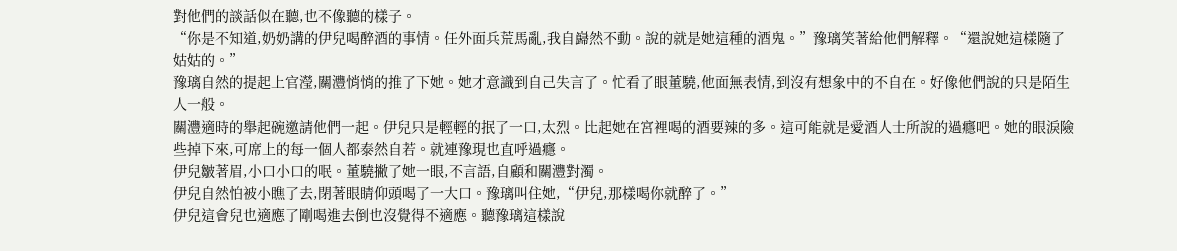對他們的談話似在聽,也不像聽的樣子。
“你是不知道,奶奶講的伊兒喝醉酒的事情。任外面兵荒馬亂,我自巋然不動。說的就是她這種的酒鬼。”豫璃笑著給他們解釋。“還說她這樣隨了姑姑的。”
豫璃自然的提起上官瀅,關灃悄悄的推了下她。她才意識到自己失言了。忙看了眼董驍,他面無表情,到沒有想象中的不自在。好像他們說的只是陌生人一般。
關灃適時的舉起碗邀請他們一起。伊兒只是輕輕的抿了一口,太烈。比起她在宮裡喝的酒要辣的多。這可能就是愛酒人士所說的過癮吧。她的眼淚險些掉下來,可席上的每一個人都泰然自若。就連豫現也直呼過癮。
伊兒皺著眉,小口小口的呡。董驍撇了她一眼,不言語,自顧和關灃對濁。
伊兒自然怕被小瞧了去,閉著眼睛仰頭喝了一大口。豫璃叫住她,“伊兒,那樣喝你就醉了。”
伊兒這會兒也適應了剛喝進去倒也沒覺得不適應。聽豫璃這樣說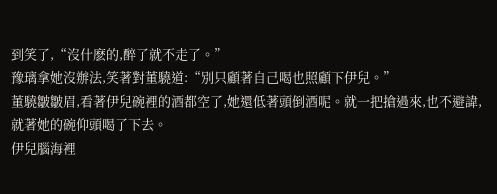到笑了,“沒什麽的,醉了就不走了。”
豫璃拿她沒辦法,笑著對董驍道:“別只顧著自己喝也照顧下伊兒。”
董驍皺皺眉,看著伊兒碗裡的酒都空了,她還低著頭倒酒呢。就一把搶過來,也不避諱,就著她的碗仰頭喝了下去。
伊兒腦海裡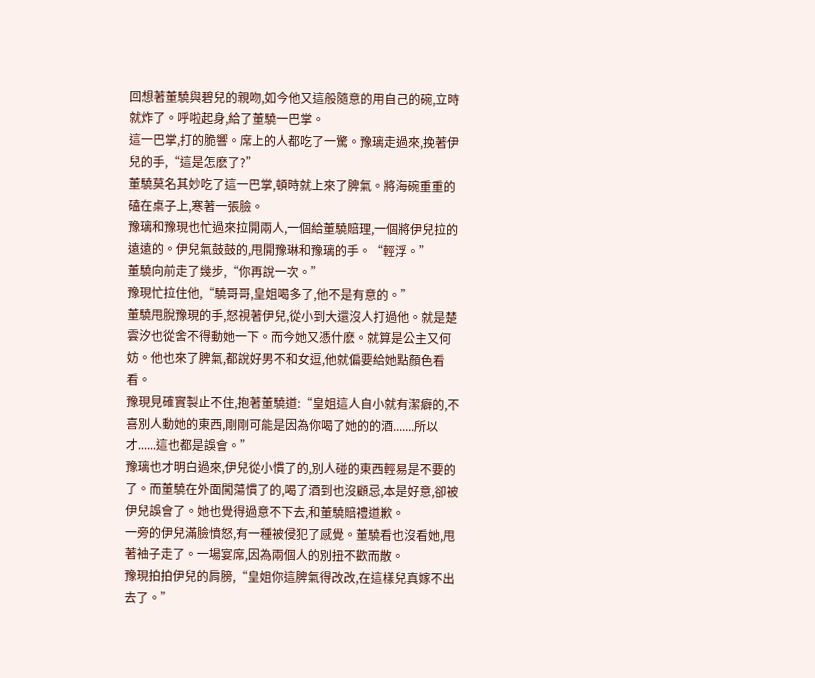回想著董驍與碧兒的親吻,如今他又這般隨意的用自己的碗,立時就炸了。呼啦起身,給了董驍一巴掌。
這一巴掌,打的脆響。席上的人都吃了一驚。豫璃走過來,挽著伊兒的手,“這是怎麽了?”
董驍莫名其妙吃了這一巴掌,頓時就上來了脾氣。將海碗重重的磕在桌子上,寒著一張臉。
豫璃和豫現也忙過來拉開兩人,一個給董驍賠理,一個將伊兒拉的遠遠的。伊兒氣鼓鼓的,甩開豫琳和豫璃的手。“輕浮。”
董驍向前走了幾步,“你再說一次。”
豫現忙拉住他,“驍哥哥,皇姐喝多了,他不是有意的。”
董驍甩脫豫現的手,怒視著伊兒,從小到大還沒人打過他。就是楚雲汐也從舍不得動她一下。而今她又憑什麽。就算是公主又何妨。他也來了脾氣,都說好男不和女逗,他就偏要給她點顏色看看。
豫現見確實製止不住,抱著董驍道:“皇姐這人自小就有潔癖的,不喜別人動她的東西,剛剛可能是因為你喝了她的的酒.......所以才......這也都是誤會。”
豫璃也才明白過來,伊兒從小慣了的,別人碰的東西輕易是不要的了。而董驍在外面闖蕩慣了的,喝了酒到也沒顧忌,本是好意,卻被伊兒誤會了。她也覺得過意不下去,和董驍賠禮道歉。
一旁的伊兒滿臉憤怒,有一種被侵犯了感覺。董驍看也沒看她,甩著袖子走了。一場宴席,因為兩個人的別扭不歡而散。
豫現拍拍伊兒的肩膀,“皇姐你這脾氣得改改,在這樣兒真嫁不出去了。”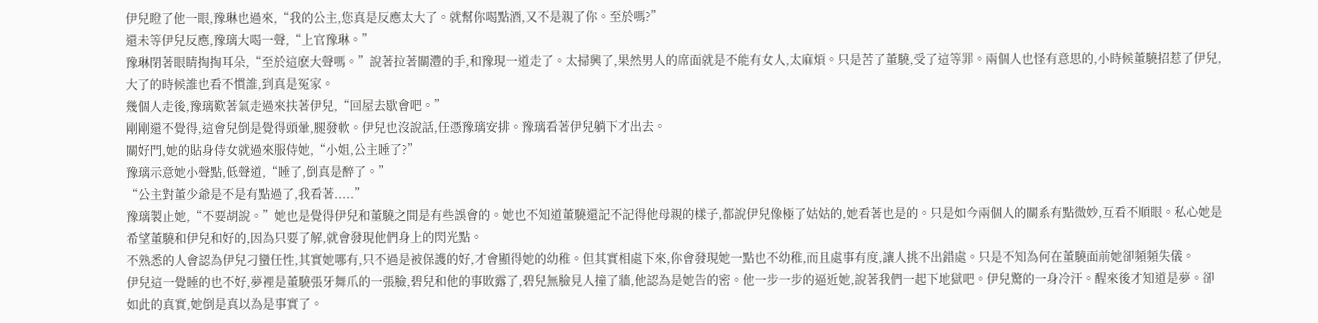伊兒瞪了他一眼,豫琳也過來,“我的公主,您真是反應太大了。就幫你喝點酒,又不是親了你。至於嗎?”
還未等伊兒反應,豫璃大喝一聲,“上官豫琳。”
豫琳閉著眼睛掏掏耳朵,“至於這麽大聲嗎。”說著拉著關灃的手,和豫現一道走了。太掃興了,果然男人的席面就是不能有女人,太麻煩。只是苦了董驍,受了這等罪。兩個人也怪有意思的,小時候董驍招惹了伊兒,大了的時候誰也看不慣誰,到真是冤家。
幾個人走後,豫璃歎著氣走過來扶著伊兒,“回屋去歇會吧。”
剛剛還不覺得,這會兒倒是覺得頭暈,腿發軟。伊兒也沒說話,任憑豫璃安排。豫璃看著伊兒躺下才出去。
關好門,她的貼身侍女就過來服侍她,“小姐,公主睡了?”
豫璃示意她小聲點,低聲道,“睡了,倒真是醉了。”
“公主對董少爺是不是有點過了,我看著.....”
豫璃製止她,“不要胡說。”她也是覺得伊兒和董驍之間是有些誤會的。她也不知道董驍還記不記得他母親的樣子,都說伊兒像極了姑姑的,她看著也是的。只是如今兩個人的關系有點微妙,互看不順眼。私心她是希望董驍和伊兒和好的,因為只要了解,就會發現他們身上的閃光點。
不熟悉的人會認為伊兒刁蠻任性,其實她哪有,只不過是被保護的好,才會顯得她的幼稚。但其實相處下來,你會發現她一點也不幼稚,而且處事有度,讓人挑不出錯處。只是不知為何在董驍面前她卻頻頻失儀。
伊兒這一覺睡的也不好,夢裡是董驍張牙舞爪的一張臉,碧兒和他的事敗露了,碧兒無臉見人撞了牆,他認為是她告的密。他一步一步的逼近她,說著我們一起下地獄吧。伊兒驚的一身冷汗。醒來後才知道是夢。卻如此的真實,她倒是真以為是事實了。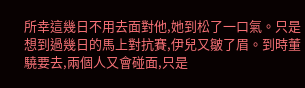所幸這幾日不用去面對他,她到松了一口氣。只是想到過幾日的馬上對抗賽,伊兒又皺了眉。到時董驍要去,兩個人又會碰面,只是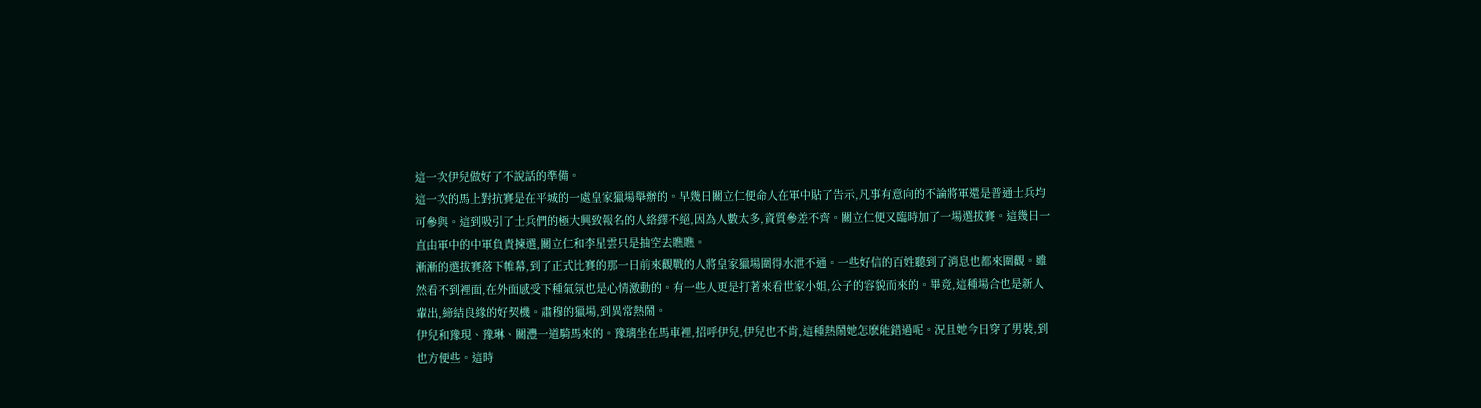這一次伊兒做好了不說話的準備。
這一次的馬上對抗賽是在平城的一處皇家獵場舉辦的。早幾日關立仁便命人在軍中貼了告示,凡事有意向的不論將軍還是普通士兵均可參與。這到吸引了士兵們的極大興致報名的人絡繹不絕,因為人數太多,資質參差不齊。關立仁便又臨時加了一場選拔賽。這幾日一直由軍中的中軍負責揀選,關立仁和李星雲只是抽空去瞧瞧。
漸漸的選拔賽落下帷幕,到了正式比賽的那一日前來觀戰的人將皇家獵場圍得水泄不通。一些好信的百姓聽到了消息也都來圍觀。雖然看不到裡面,在外面感受下種氣氛也是心情激動的。有一些人更是打著來看世家小姐,公子的容貌而來的。畢竟,這種場合也是新人輩出,締結良緣的好契機。肅穆的獵場,到異常熱鬧。
伊兒和豫現、豫琳、關灃一道騎馬來的。豫璃坐在馬車裡,招呼伊兒,伊兒也不肯,這種熱鬧她怎麽能錯過呢。況且她今日穿了男裝,到也方便些。這時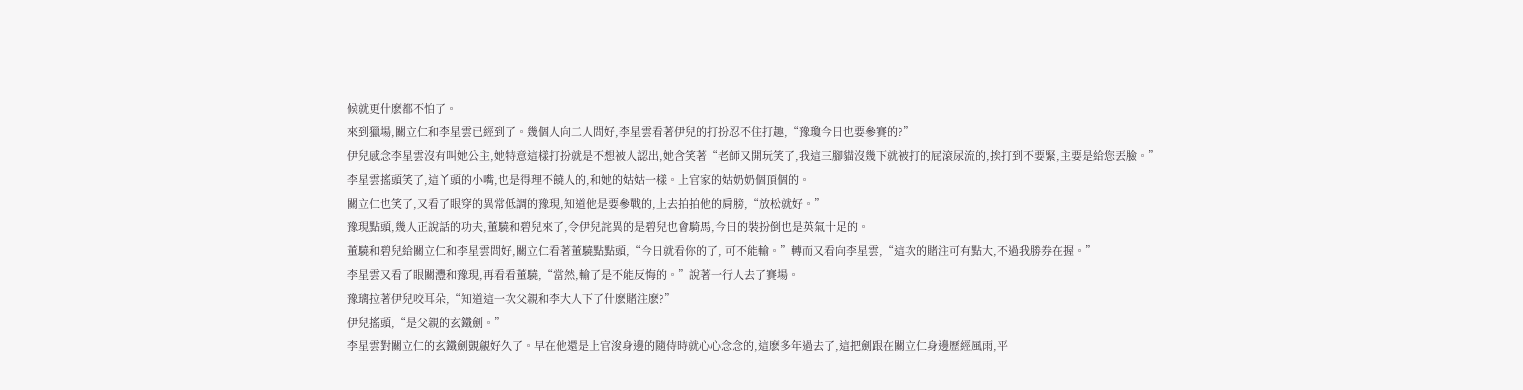候就更什麽都不怕了。
來到獵場,關立仁和李星雲已經到了。幾個人向二人問好,李星雲看著伊兒的打扮忍不住打趣,“豫瓊今日也要參賽的?”
伊兒感念李星雲沒有叫她公主,她特意這樣打扮就是不想被人認出,她含笑著“老師又開玩笑了,我這三腳貓沒幾下就被打的屁滾尿流的,挨打到不要緊,主要是給您丟臉。”
李星雲搖頭笑了,這丫頭的小嘴,也是得理不饒人的,和她的姑姑一樣。上官家的姑奶奶個頂個的。
關立仁也笑了,又看了眼穿的異常低調的豫現,知道他是要參戰的,上去拍拍他的肩膀,“放松就好。”
豫現點頭,幾人正說話的功夫,董驍和碧兒來了,令伊兒詫異的是碧兒也會騎馬,今日的裝扮倒也是英氣十足的。
董驍和碧兒給關立仁和李星雲問好,關立仁看著董驍點點頭,“今日就看你的了, 可不能輸。”轉而又看向李星雲,“這次的賭注可有點大,不過我勝券在握。”
李星雲又看了眼關灃和豫現,再看看董驍,“當然,輸了是不能反悔的。”說著一行人去了賽場。
豫璃拉著伊兒咬耳朵,“知道這一次父親和李大人下了什麽賭注麽?”
伊兒搖頭,“是父親的玄鐵劍。”
李星雲對關立仁的玄鐵劍覬覦好久了。早在他還是上官浚身邊的隨侍時就心心念念的,這麽多年過去了,這把劍跟在關立仁身邊歷經風雨,平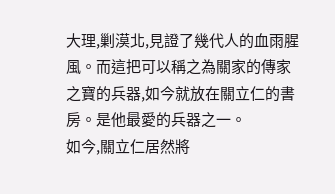大理,剿漠北,見證了幾代人的血雨腥風。而這把可以稱之為關家的傳家之寶的兵器,如今就放在關立仁的書房。是他最愛的兵器之一。
如今,關立仁居然將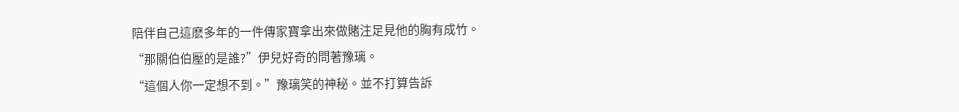陪伴自己這麽多年的一件傳家寶拿出來做賭注足見他的胸有成竹。
“那關伯伯壓的是誰?”伊兒好奇的問著豫璃。
“這個人你一定想不到。”豫璃笑的神秘。並不打算告訴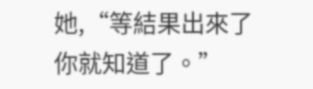她,“等結果出來了你就知道了。”